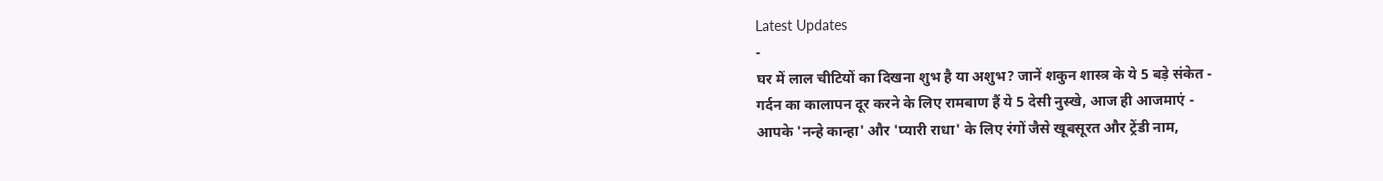Latest Updates
-
घर में लाल चीटियों का दिखना शुभ है या अशुभ? जानें शकुन शास्त्र के ये 5 बड़े संकेत -
गर्दन का कालापन दूर करने के लिए रामबाण हैं ये 5 देसी नुस्खे, आज ही आजमाएं -
आपके 'नन्हे कान्हा' और 'प्यारी राधा' के लिए रंगों जैसे खूबसूरत और ट्रेंडी नाम,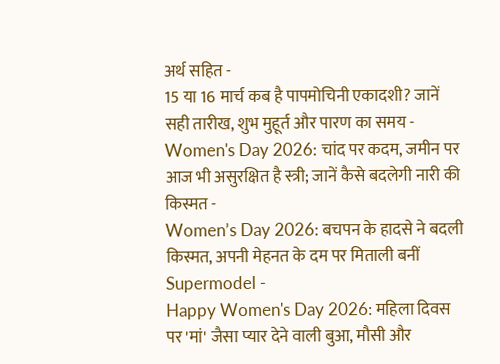अर्थ सहित -
15 या 16 मार्च कब है पापमोचिनी एकादशी? जानें सही तारीख, शुभ मुहूर्त और पारण का समय -
Women's Day 2026: चांद पर कदम, जमीन पर आज भी असुरक्षित है स्त्री; जानें कैसे बदलेगी नारी की किस्मत -
Women’s Day 2026: बचपन के हादसे ने बदली किस्मत, अपनी मेहनत के दम पर मिताली बनीं Supermodel -
Happy Women's Day 2026: महिला दिवस पर 'मां' जैसा प्यार देने वाली बुआ, मौसी और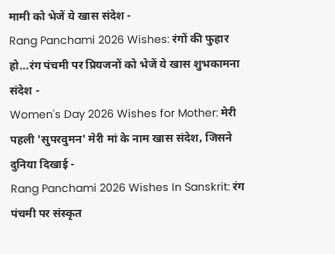मामी को भेजें ये खास संदेश -
Rang Panchami 2026 Wishes: रंगों की फुहार हो…रंग पंचमी पर प्रियजनों को भेजें ये खास शुभकामना संदेश -
Women's Day 2026 Wishes for Mother: मेरी पहली 'सुपरवुमन' मेरी मां के नाम खास संदेश, जिसने दुनिया दिखाई -
Rang Panchami 2026 Wishes In Sanskrit: रंग पंचमी पर संस्कृत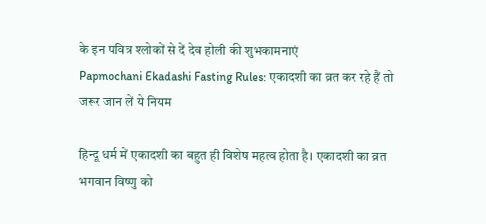के इन पवित्र श्लोकों से दें देव होली की शुभकामनाएं
Papmochani Ekadashi Fasting Rules: एकादशी का व्रत कर रहे हैं तो जरूर जान लें ये नियम

हिन्दू धर्म में एकादशी का बहुत ही विशेष महत्व होता है। एकादशी का व्रत भगवान विष्णु को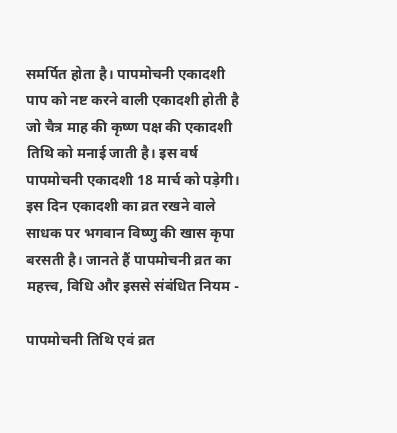समर्पित होता है। पापमोचनी एकादशी पाप को नष्ट करने वाली एकादशी होती है जो चैत्र माह की कृष्ण पक्ष की एकादशी तिथि को मनाई जाती है। इस वर्ष पापमोचनी एकादशी 18 मार्च को पड़ेगी। इस दिन एकादशी का व्रत रखने वाले साधक पर भगवान विष्णु की खास कृपा बरसती है। जानते हैं पापमोचनी व्रत का महत्त्व, विधि और इससे संबंधित नियम -

पापमोचनी तिथि एवं व्रत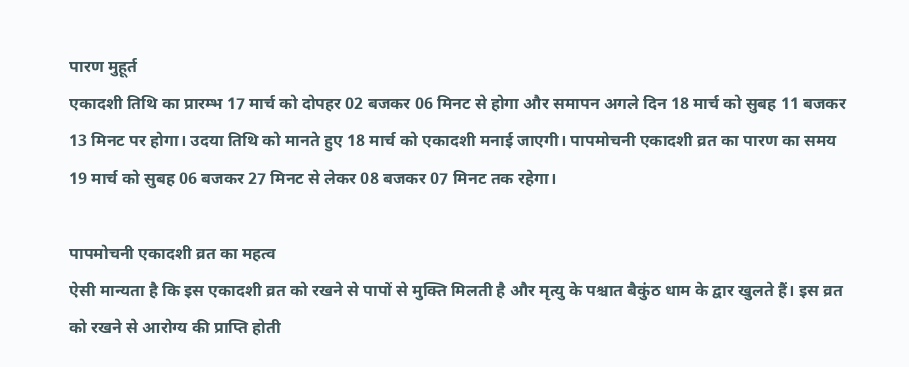पारण मुहूर्त
एकादशी तिथि का प्रारम्भ 17 मार्च को दोपहर 02 बजकर 06 मिनट से होगा और समापन अगले दिन 18 मार्च को सुबह 11 बजकर 13 मिनट पर होगा। उदया तिथि को मानते हुए 18 मार्च को एकादशी मनाई जाएगी। पापमोचनी एकादशी व्रत का पारण का समय 19 मार्च को सुबह 06 बजकर 27 मिनट से लेकर 08 बजकर 07 मिनट तक रहेगा।

पापमोचनी एकादशी व्रत का महत्व
ऐसी मान्यता है कि इस एकादशी व्रत को रखने से पापों से मुक्ति मिलती है और मृत्यु के पश्चात बैकुंठ धाम के द्वार खुलते हैं। इस व्रत को रखने से आरोग्य की प्राप्ति होती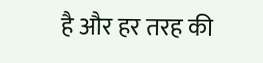है और हर तरह की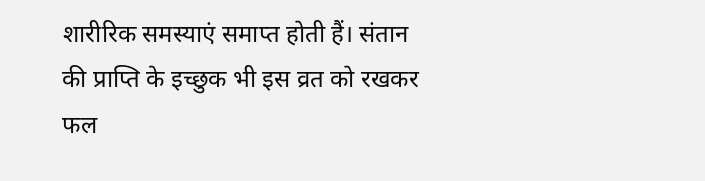शारीरिक समस्याएं समाप्त होती हैं। संतान की प्राप्ति के इच्छुक भी इस व्रत को रखकर फल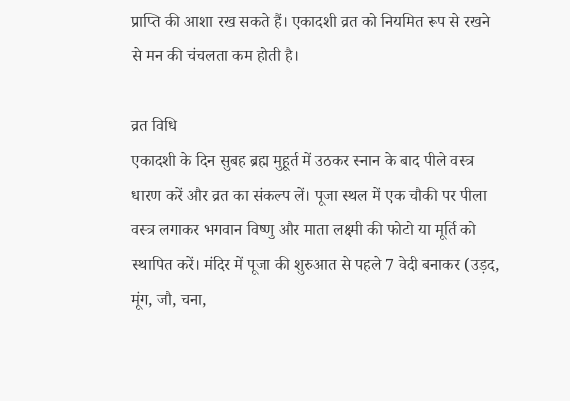प्राप्ति की आशा रख सकते हैं। एकादशी व्रत को नियमित रूप से रखने से मन की चंचलता कम होती है।

व्रत विधि
एकादशी के दिन सुबह ब्रह्म मुहूर्त में उठकर स्नान के बाद पीले वस्त्र धारण करें और व्रत का संकल्प लें। पूजा स्थल में एक चौकी पर पीला वस्त्र लगाकर भगवान विष्णु और माता लक्ष्मी की फोटो या मूर्ति को स्थापित करें। मंदिर में पूजा की शुरुआत से पहले 7 वेदी बनाकर (उड़द, मूंग, जौ, चना,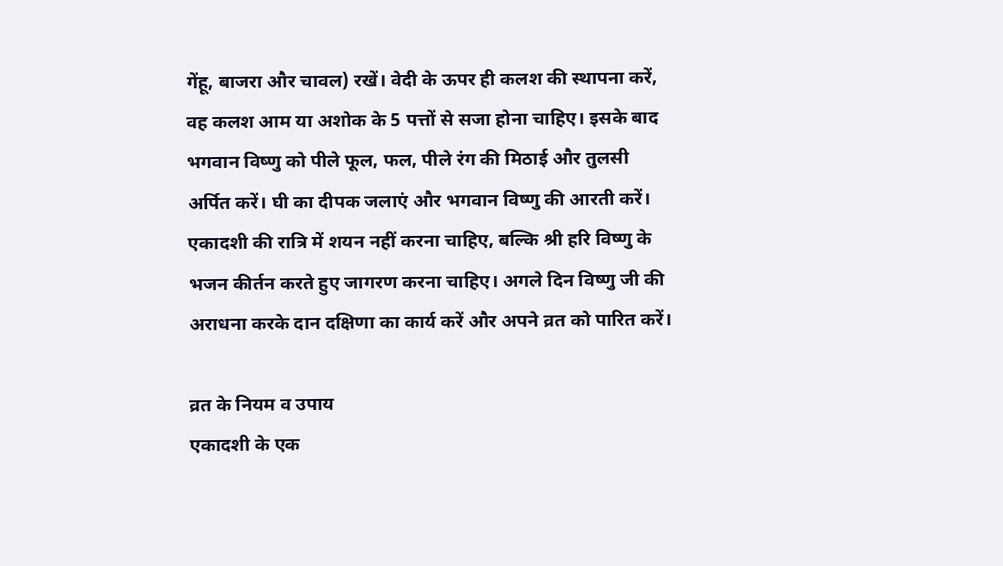गेंहू, बाजरा और चावल) रखें। वेदी के ऊपर ही कलश की स्थापना करें, वह कलश आम या अशोक के 5 पत्तों से सजा होना चाहिए। इसके बाद भगवान विष्णु को पीले फूल, फल, पीले रंग की मिठाई और तुलसी अर्पित करें। घी का दीपक जलाएं और भगवान विष्णु की आरती करें। एकादशी की रात्रि में शयन नहीं करना चाहिए, बल्कि श्री हरि विष्णु के भजन कीर्तन करते हुए जागरण करना चाहिए। अगले दिन विष्णु जी की अराधना करके दान दक्षिणा का कार्य करें और अपने व्रत को पारित करें।

व्रत के नियम व उपाय
एकादशी के एक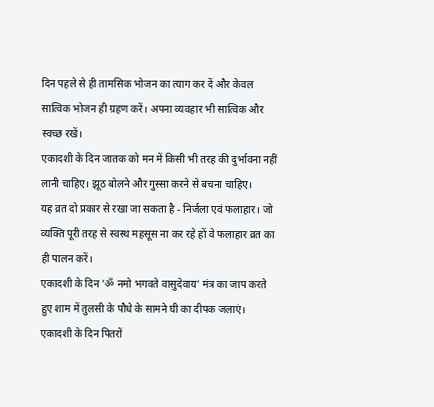दिन पहले से ही तामसिक भोजन का त्याग कर दें और केवल सात्विक भोजन ही ग्रहण करें। अपना व्यवहार भी सात्विक और स्वच्छ रखें।
एकादशी के दिन जातक को मन में किसी भी तरह की दुर्भावना नहीं लानी चाहिए। झूठ बोलने और गुस्सा करने से बचना चाहिए।
यह व्रत दो प्रकार से रखा जा सकता है - निर्जला एवं फलाहार। जो व्यक्ति पूरी तरह से स्वस्थ महसूस ना कर रहे हों वे फलाहार व्रत का ही पालन करें।
एकादशी के दिन 'ॐ नमो भगवते वासुदेवाय' मंत्र का जाप करते हुए शाम में तुलसी के पौधे के सामने घी का दीपक जलाएं।
एकादशी के दिन पितरों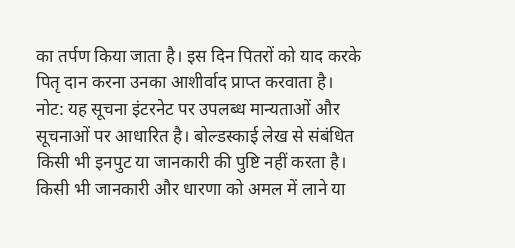का तर्पण किया जाता है। इस दिन पितरों को याद करके पितृ दान करना उनका आशीर्वाद प्राप्त करवाता है।
नोट: यह सूचना इंटरनेट पर उपलब्ध मान्यताओं और सूचनाओं पर आधारित है। बोल्डस्काई लेख से संबंधित किसी भी इनपुट या जानकारी की पुष्टि नहीं करता है। किसी भी जानकारी और धारणा को अमल में लाने या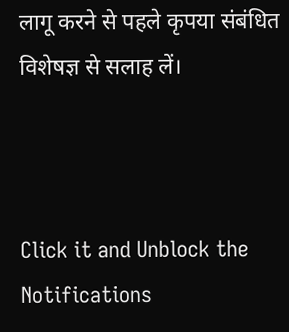लागू करने से पहले कृपया संबंधित विशेषज्ञ से सलाह लें।



Click it and Unblock the Notifications